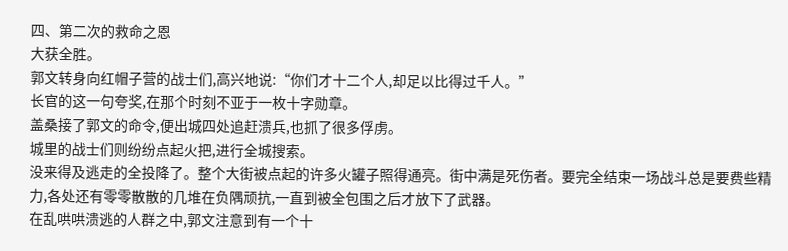四、第二次的救命之恩
大获全胜。
郭文转身向红帽子营的战士们,高兴地说:“你们才十二个人,却足以比得过千人。”
长官的这一句夸奖,在那个时刻不亚于一枚十字勋章。
盖桑接了郭文的命令,便出城四处追赶溃兵,也抓了很多俘虏。
城里的战士们则纷纷点起火把,进行全城搜索。
没来得及逃走的全投降了。整个大街被点起的许多火罐子照得通亮。街中满是死伤者。要完全结束一场战斗总是要费些精力,各处还有零零散散的几堆在负隅顽抗,一直到被全包围之后才放下了武器。
在乱哄哄溃逃的人群之中,郭文注意到有一个十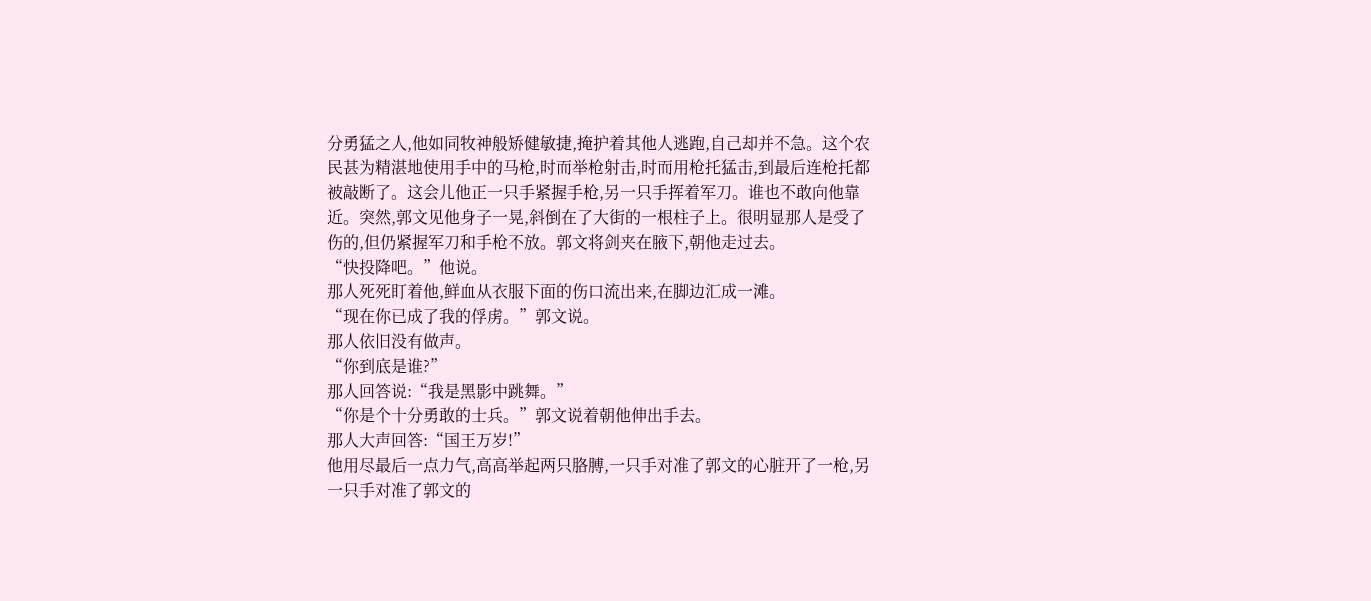分勇猛之人,他如同牧神般矫健敏捷,掩护着其他人逃跑,自己却并不急。这个农民甚为精湛地使用手中的马枪,时而举枪射击,时而用枪托猛击,到最后连枪托都被敲断了。这会儿他正一只手紧握手枪,另一只手挥着军刀。谁也不敢向他靠近。突然,郭文见他身子一晃,斜倒在了大街的一根柱子上。很明显那人是受了伤的,但仍紧握军刀和手枪不放。郭文将剑夹在腋下,朝他走过去。
“快投降吧。”他说。
那人死死盯着他,鲜血从衣服下面的伤口流出来,在脚边汇成一滩。
“现在你已成了我的俘虏。”郭文说。
那人依旧没有做声。
“你到底是谁?”
那人回答说:“我是黑影中跳舞。”
“你是个十分勇敢的士兵。”郭文说着朝他伸出手去。
那人大声回答:“国王万岁!”
他用尽最后一点力气,高高举起两只胳膊,一只手对准了郭文的心脏开了一枪,另一只手对准了郭文的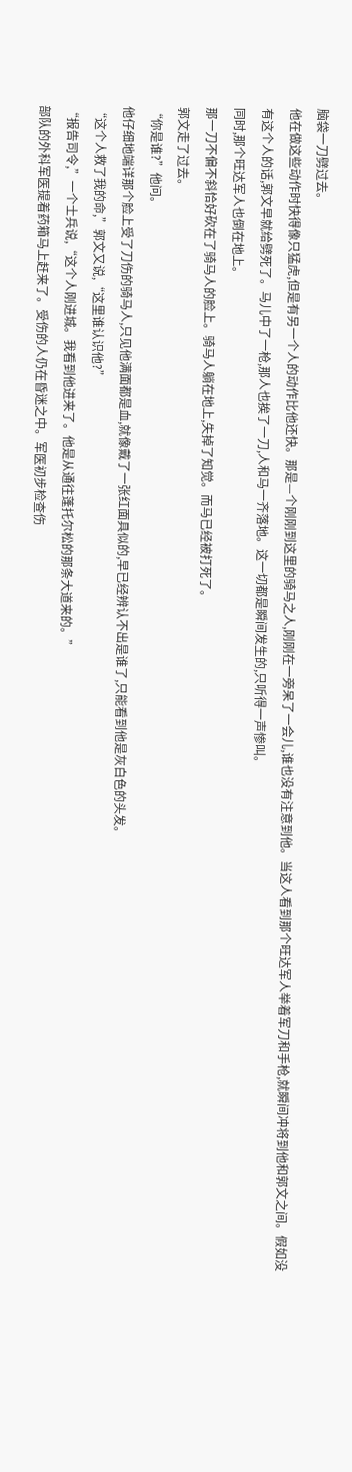脑袋一刀劈过去。
他在做这些动作时快得像只猛虎,但是有另一个人的动作比他还快。那是—个刚刚到这里的骑马之人,刚刚在一旁呆了一会儿,谁也没有注意到他。当这人看到那个旺达军人举着军刀和手枪,就瞬间冲将到他和郭文之间。假如没有这个人的话,郭文早就给劈死了。马儿中了一枪,那人也挨了一刀,人和马一齐落地。这一切都是瞬间发生的,只听得一声惨叫。
同时,那个旺达军人也倒在地上。
那一刀不偏不斜恰好砍在了骑马人的脸上。骑马人躺在地上,失掉了知觉。而马已经被打死了。
郭文走了过去。
“你是谁?”他问。
他仔细地端详那个脸上受了刀伤的骑马人,只见他满面都是血,就像戴了一张红面具似的,早已经辨认不出是谁了,只能看到他是灰白色的头发。
“这个人救了我的命,”郭文又说,“这里谁认识他?”
“报告司令,”一个士兵说,“这个人刚进城。我看到他进来了。他是从通往蓬托尔松的那条大道来的。”
部队的外科军医提着药箱马上赶来了。受伤的人仍在昏迷之中。军医初步检查伤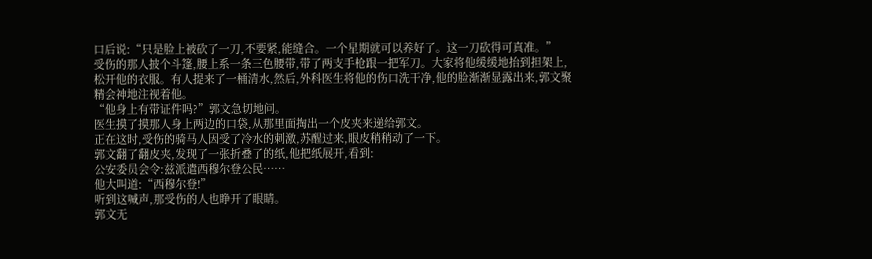口后说:“只是脸上被砍了一刀,不要紧,能缝合。一个星期就可以养好了。这一刀砍得可真准。”
受伤的那人披个斗篷,腰上系一条三色腰带,带了两支手枪跟一把军刀。大家将他缓缓地抬到担架上,松开他的衣服。有人提来了一桶清水,然后,外科医生将他的伤口洗干净,他的脸渐渐显露出来,郭文聚精会神地注视着他。
“他身上有带证件吗?”郭文急切地问。
医生摸了摸那人身上两边的口袋,从那里面掏出一个皮夹来递给郭文。
正在这时,受伤的骑马人因受了冷水的刺激,苏醒过来,眼皮稍稍动了一下。
郭文翻了翻皮夹,发现了一张折叠了的纸,他把纸展开,看到:
公安委员会令:兹派遣西穆尔登公民……
他大叫道:“西穆尔登!”
听到这喊声,那受伤的人也睁开了眼睛。
郭文无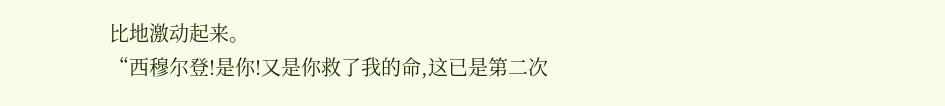比地激动起来。
“西穆尔登!是你!又是你救了我的命,这已是第二次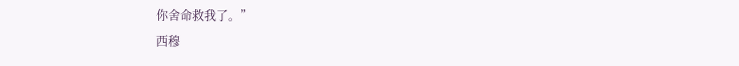你舍命救我了。”
西穆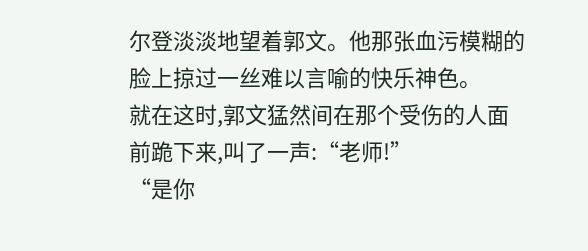尔登淡淡地望着郭文。他那张血污模糊的脸上掠过一丝难以言喻的快乐神色。
就在这时,郭文猛然间在那个受伤的人面前跪下来,叫了一声:“老师!”
“是你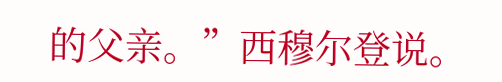的父亲。”西穆尔登说。